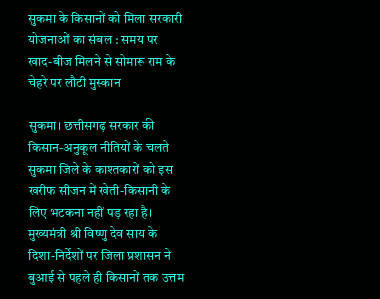सुकमा के किसानों को मिला सरकारी योजनाओं का संबल : समय पर खाद-बीज मिलने से सोमारू राम के चेहरे पर लौटी मुस्कान

सुकमा। छत्तीसगढ़ सरकार की किसान-अनुकूल नीतियों के चलते सुकमा जिले के काश्तकारों को इस खरीफ सीजन में खेती-किसानी के लिए भटकना नहीं पड़ रहा है। मुख्यमंत्री श्री विष्णु देव साय के दिशा-निर्देशों पर जिला प्रशासन ने बुआई से पहले ही किसानों तक उत्तम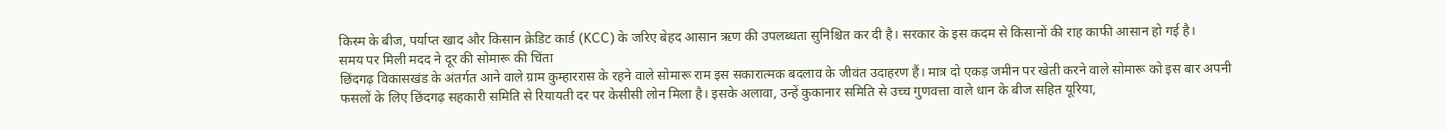किस्म के बीज, पर्याप्त खाद और किसान क्रेडिट कार्ड (KCC) के जरिए बेहद आसान ऋण की उपलब्धता सुनिश्चित कर दी है। सरकार के इस कदम से किसानों की राह काफी आसान हो गई है।
समय पर मिली मदद ने दूर की सोमारू की चिंता
छिंदगढ़ विकासखंड के अंतर्गत आने वाले ग्राम कुम्हाररास के रहने वाले सोमारू राम इस सकारात्मक बदलाव के जीवंत उदाहरण हैं। मात्र दो एकड़ जमीन पर खेती करने वाले सोमारू को इस बार अपनी फसलों के लिए छिंदगढ़ सहकारी समिति से रियायती दर पर केसीसी लोन मिला है। इसके अलावा, उन्हें कुकानार समिति से उच्च गुणवत्ता वाले धान के बीज सहित यूरिया,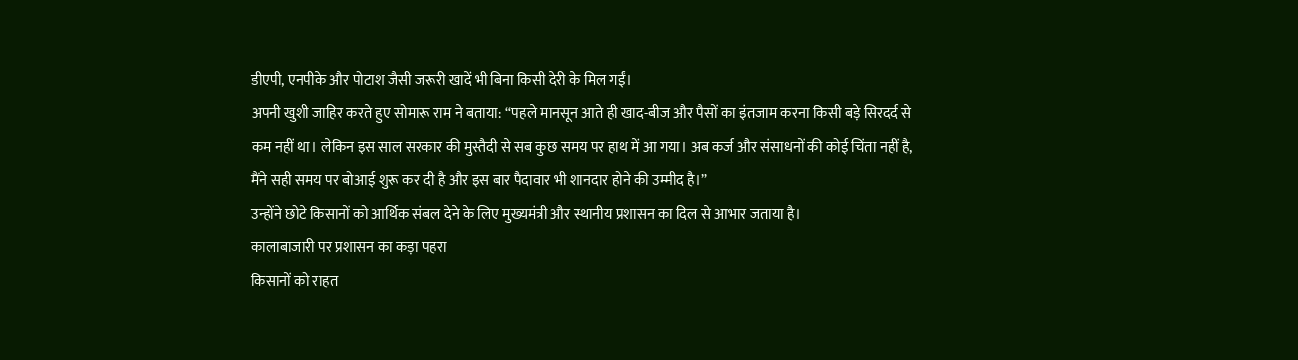डीएपी, एनपीके और पोटाश जैसी जरूरी खादें भी बिना किसी देरी के मिल गईं।
अपनी खुशी जाहिर करते हुए सोमारू राम ने बताया: “पहले मानसून आते ही खाद-बीज और पैसों का इंतजाम करना किसी बड़े सिरदर्द से कम नहीं था। लेकिन इस साल सरकार की मुस्तैदी से सब कुछ समय पर हाथ में आ गया। अब कर्ज और संसाधनों की कोई चिंता नहीं है, मैंने सही समय पर बोआई शुरू कर दी है और इस बार पैदावार भी शानदार होने की उम्मीद है।”
उन्होंने छोटे किसानों को आर्थिक संबल देने के लिए मुख्यमंत्री और स्थानीय प्रशासन का दिल से आभार जताया है।
कालाबाजारी पर प्रशासन का कड़ा पहरा
किसानों को राहत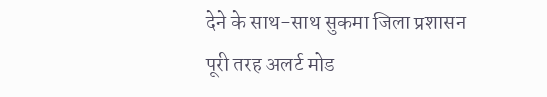देने के साथ-साथ सुकमा जिला प्रशासन पूरी तरह अलर्ट मोड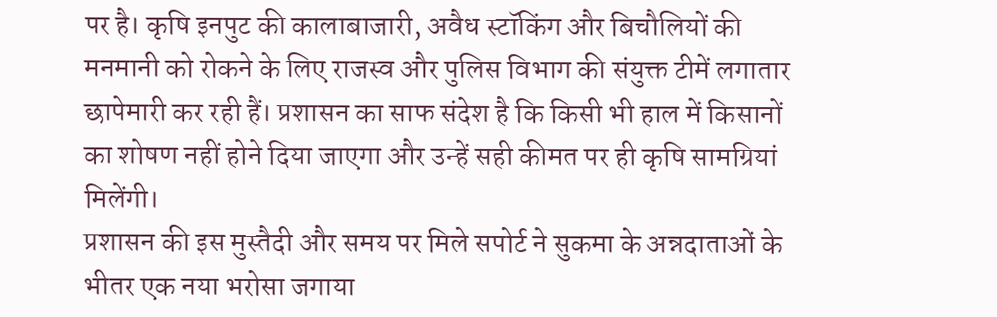पर है। कृषि इनपुट की कालाबाजारी, अवैध स्टॉकिंग और बिचौलियों की मनमानी को रोकने के लिए राजस्व और पुलिस विभाग की संयुक्त टीमें लगातार छापेमारी कर रही हैं। प्रशासन का साफ संदेश है कि किसी भी हाल में किसानों का शोषण नहीं होने दिया जाएगा और उन्हें सही कीमत पर ही कृषि सामग्रियां मिलेंगी।
प्रशासन की इस मुस्तैदी और समय पर मिले सपोर्ट ने सुकमा के अन्नदाताओं के भीतर एक नया भरोसा जगाया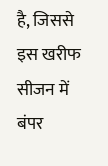है, जिससे इस खरीफ सीजन में बंपर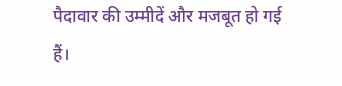पैदावार की उम्मीदें और मजबूत हो गई हैं।